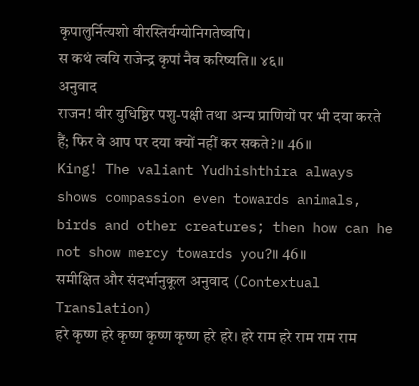कृपालुर्नित्यशो वीरस्तिर्यग्योनिगतेष्वपि।
स कथं त्वयि राजेन्द्र कृपां नैव करिष्यति॥ ४६॥
अनुवाद
राजन! वीर युधिष्ठिर पशु-पक्षी तथा अन्य प्राणियों पर भी दया करते हैं; फिर वे आप पर दया क्यों नहीं कर सकते?॥ 46॥
King! The valiant Yudhishthira always shows compassion even towards animals, birds and other creatures; then how can he not show mercy towards you?॥ 46॥
समीक्षित और संदर्भानुकूल अनुवाद (Contextual Translation)
हरे कृष्ण हरे कृष्ण कृष्ण कृष्ण हरे हरे। हरे राम हरे राम राम राम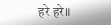हरे हरे॥